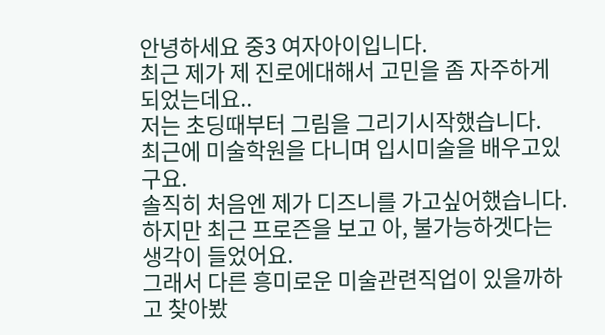안녕하세요 중3 여자아이입니다.
최근 제가 제 진로에대해서 고민을 좀 자주하게 되었는데요..
저는 초딩때부터 그림을 그리기시작했습니다.
최근에 미술학원을 다니며 입시미술을 배우고있구요.
솔직히 처음엔 제가 디즈니를 가고싶어했습니다.
하지만 최근 프로즌을 보고 아, 불가능하겟다는 생각이 들었어요.
그래서 다른 흥미로운 미술관련직업이 있을까하고 찾아봤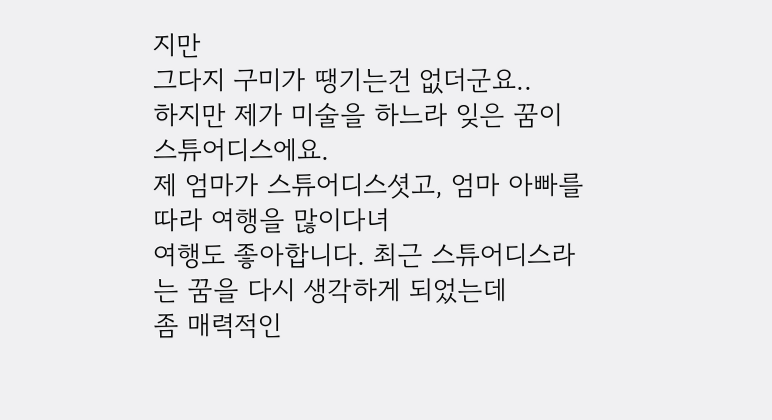지만
그다지 구미가 땡기는건 없더군요..
하지만 제가 미술을 하느라 잊은 꿈이 스튜어디스에요.
제 엄마가 스튜어디스셧고, 엄마 아빠를 따라 여행을 많이다녀
여행도 좋아합니다. 최근 스튜어디스라는 꿈을 다시 생각하게 되었는데
좀 매력적인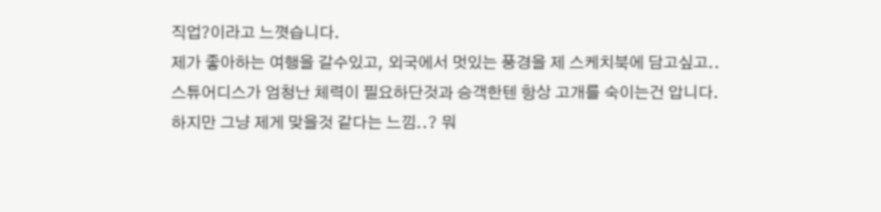직업?이라고 느꼇습니다.
제가 좋아하는 여행을 갈수있고, 외국에서 멋있는 풍경을 제 스케치북에 담고싶고..
스튜어디스가 엄청난 체력이 필요하단것과 승객한텐 항상 고개를 숙이는건 압니다.
하지만 그냥 제게 맞을것 같다는 느낌..? 뭐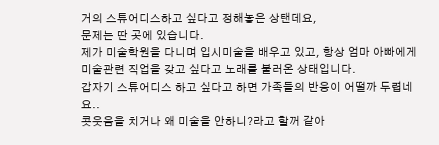거의 스튜어디스하고 싶다고 정해놓은 상탠데요,
문제는 딴 곳에 있습니다.
제가 미술학원을 다니며 입시미술을 배우고 있고, 항상 엄마 아빠에게 미술관련 직업을 갖고 싶다고 노래를 불러온 상태입니다.
갑자기 스튜어디스 하고 싶다고 하면 가족들의 반응이 어떨까 두렵네요..
콧웃음을 치거나 왜 미술을 안하니?라고 할꺼 같아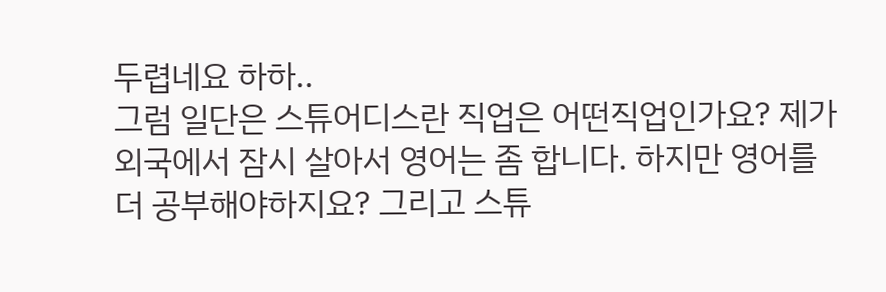두렵네요 하하..
그럼 일단은 스튜어디스란 직업은 어떤직업인가요? 제가 외국에서 잠시 살아서 영어는 좀 합니다. 하지만 영어를 더 공부해야하지요? 그리고 스튜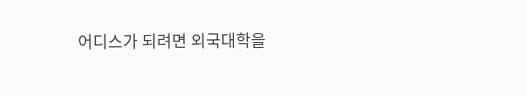어디스가 되려면 외국대학을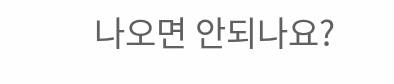나오면 안되나요?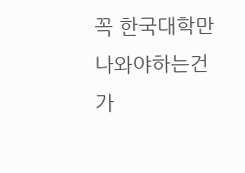꼭 한국대학만 나와야하는건가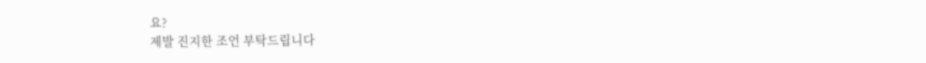요?
제발 진지한 조언 부탁드립니다